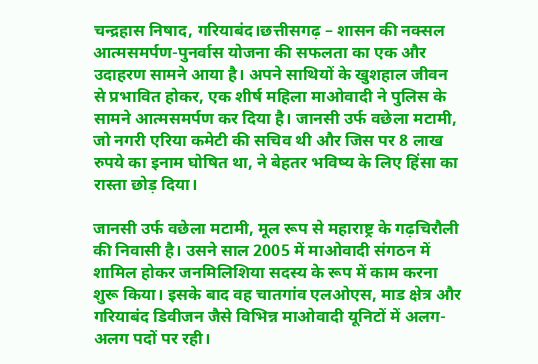चन्द्रहास निषाद, गरियाबंद।छत्तीसगढ़ – शासन की नक्सल आत्मसमर्पण-पुनर्वास योजना की सफलता का एक और उदाहरण सामने आया है। अपने साथियों के खुशहाल जीवन से प्रभावित होकर, एक शीर्ष महिला माओवादी ने पुलिस के सामने आत्मसमर्पण कर दिया है। जानसी उर्फ वछेला मटामी, जो नगरी एरिया कमेटी की सचिव थी और जिस पर 8 लाख रुपये का इनाम घोषित था, ने बेहतर भविष्य के लिए हिंसा का रास्ता छोड़ दिया।

जानसी उर्फ वछेला मटामी, मूल रूप से महाराष्ट्र के गढ़चिरौली की निवासी है। उसने साल 2005 में माओवादी संगठन में शामिल होकर जनमिलिशिया सदस्य के रूप में काम करना शुरू किया। इसके बाद वह चातगांव एलओएस, माड क्षेत्र और गरियाबंद डिवीजन जैसे विभिन्न माओवादी यूनिटों में अलग-अलग पदों पर रही।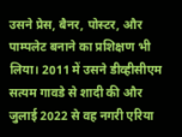उसने प्रेस, बैनर, पोस्टर, और पाम्पलेट बनाने का प्रशिक्षण भी लिया। 2011 में उसने डीव्हीसीएम सत्यम गावडे से शादी की और जुलाई 2022 से वह नगरी एरिया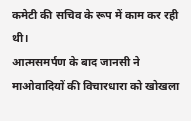कमेटी की सचिव के रूप में काम कर रही थी।
आत्मसमर्पण के बाद जानसी ने माओवादियों की विचारधारा को खोखला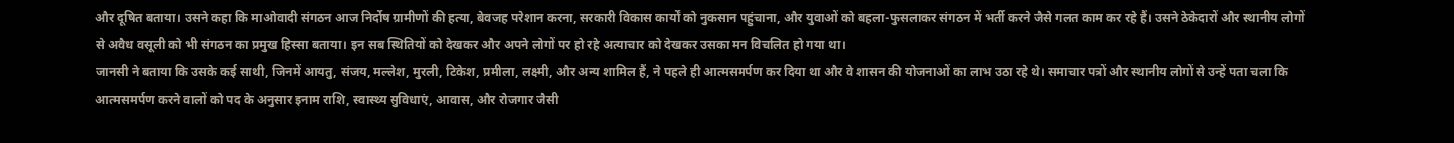और दूषित बताया। उसने कहा कि माओवादी संगठन आज निर्दोष ग्रामीणों की हत्या, बेवजह परेशान करना, सरकारी विकास कार्यों को नुकसान पहुंचाना, और युवाओं को बहला-फुसलाकर संगठन में भर्ती करने जैसे गलत काम कर रहे हैं। उसने ठेकेदारों और स्थानीय लोगों से अवैध वसूली को भी संगठन का प्रमुख हिस्सा बताया। इन सब स्थितियों को देखकर और अपने लोगों पर हो रहे अत्याचार को देखकर उसका मन विचलित हो गया था।
जानसी ने बताया कि उसके कई साथी, जिनमें आयतु, संजय, मल्लेश, मुरली, टिकेश, प्रमीला, लक्ष्मी, और अन्य शामिल हैं, ने पहले ही आत्मसमर्पण कर दिया था और वे शासन की योजनाओं का लाभ उठा रहे थे। समाचार पत्रों और स्थानीय लोगों से उन्हें पता चला कि आत्मसमर्पण करने वालों को पद के अनुसार इनाम राशि, स्वास्थ्य सुविधाएं, आवास, और रोजगार जैसी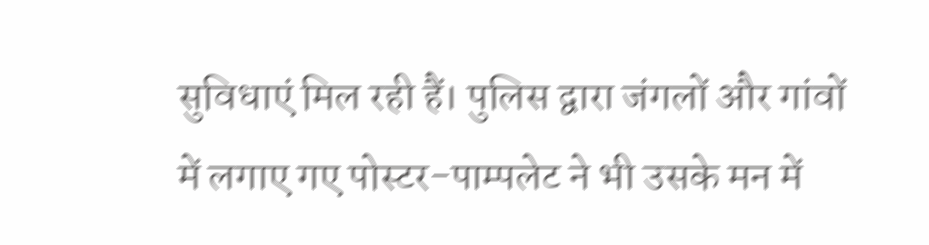सुविधाएं मिल रही हैं। पुलिस द्वारा जंगलों और गांवों में लगाए गए पोस्टर-पाम्पलेट ने भी उसके मन में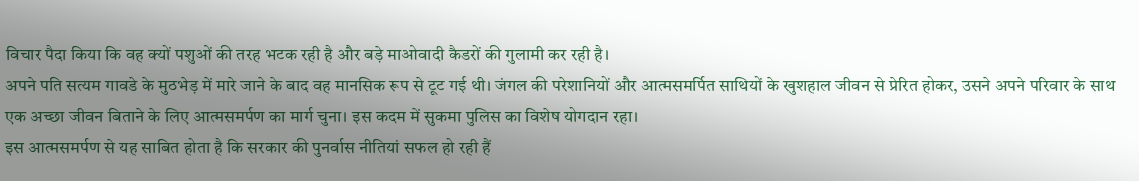विचार पैदा किया कि वह क्यों पशुओं की तरह भटक रही है और बड़े माओवादी कैडरों की गुलामी कर रही है।
अपने पति सत्यम गावडे के मुठभेड़ में मारे जाने के बाद वह मानसिक रूप से टूट गई थी। जंगल की परेशानियों और आत्मसमर्पित साथियों के खुशहाल जीवन से प्रेरित होकर, उसने अपने परिवार के साथ एक अच्छा जीवन बिताने के लिए आत्मसमर्पण का मार्ग चुना। इस कदम में सुकमा पुलिस का विशेष योगदान रहा।
इस आत्मसमर्पण से यह साबित होता है कि सरकार की पुनर्वास नीतियां सफल हो रही हैं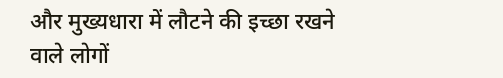और मुख्यधारा में लौटने की इच्छा रखने वाले लोगों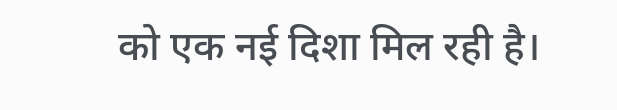को एक नई दिशा मिल रही है।